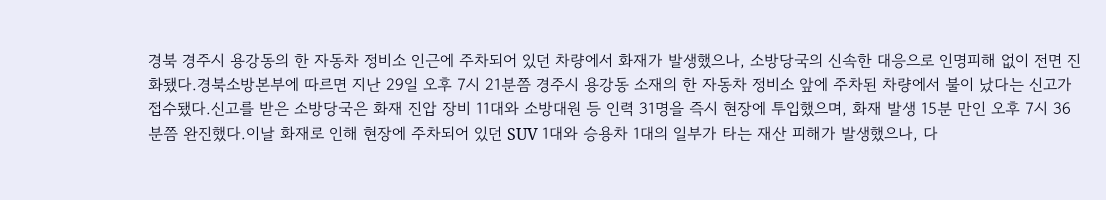경북 경주시 용강동의 한 자동차 정비소 인근에 주차되어 있던 차량에서 화재가 발생했으나, 소방당국의 신속한 대응으로 인명피해 없이 전면 진화됐다.경북소방본부에 따르면 지난 29일 오후 7시 21분쯤 경주시 용강동 소재의 한 자동차 정비소 앞에 주차된 차량에서 불이 났다는 신고가 접수됐다.신고를 받은 소방당국은 화재 진압 장비 11대와 소방대원 등 인력 31명을 즉시 현장에 투입했으며, 화재 발생 15분 만인 오후 7시 36분쯤 완진했다.이날 화재로 인해 현장에 주차되어 있던 SUV 1대와 승용차 1대의 일부가 타는 재산 피해가 발생했으나, 다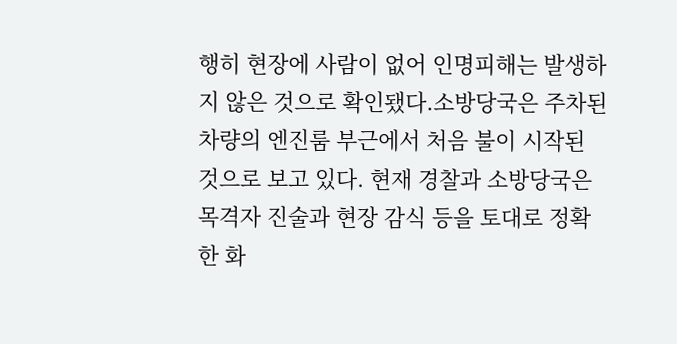행히 현장에 사람이 없어 인명피해는 발생하지 않은 것으로 확인됐다.소방당국은 주차된 차량의 엔진룸 부근에서 처음 불이 시작된 것으로 보고 있다. 현재 경찰과 소방당국은 목격자 진술과 현장 감식 등을 토대로 정확한 화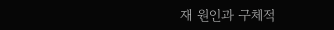재 원인과 구체적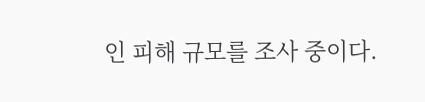인 피해 규모를 조사 중이다.